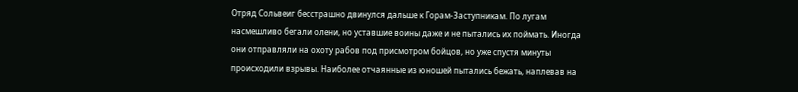Отряд Сольвеиг бесстрашно двинулся дальше к Горам-Заступникам. По лугам насмешливо бегали олени, но уставшие воины даже и не пытались их поймать. Иногда они отправляли на охоту рабов под присмотром бойцов, но уже спустя минуты происходили взрывы. Наиболее отчаянные из юношей пытались бежать, наплевав на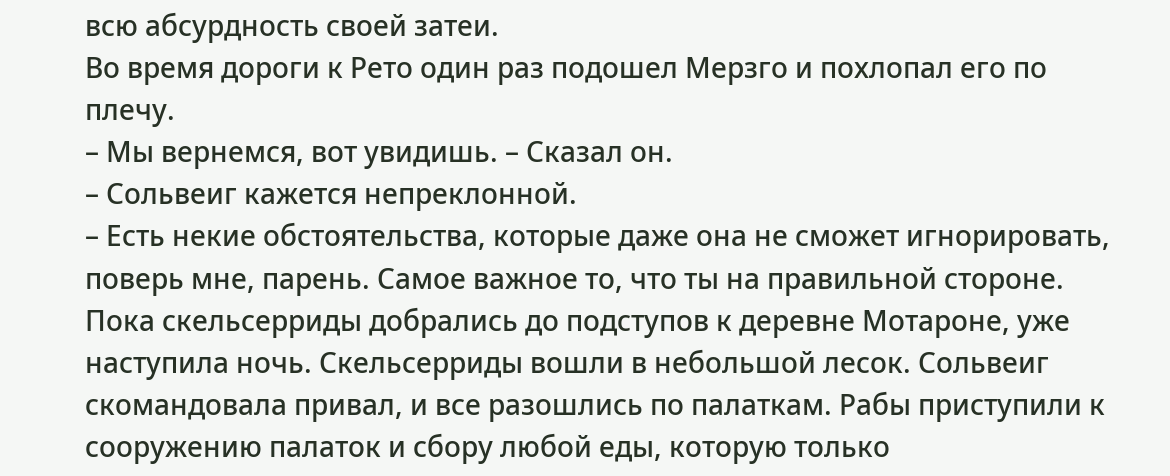всю абсурдность своей затеи.
Во время дороги к Рето один раз подошел Мерзго и похлопал его по плечу.
– Мы вернемся, вот увидишь. – Сказал он.
– Сольвеиг кажется непреклонной.
– Есть некие обстоятельства, которые даже она не сможет игнорировать, поверь мне, парень. Самое важное то, что ты на правильной стороне.
Пока скельсерриды добрались до подступов к деревне Мотароне, уже наступила ночь. Скельсерриды вошли в небольшой лесок. Сольвеиг скомандовала привал, и все разошлись по палаткам. Рабы приступили к сооружению палаток и сбору любой еды, которую только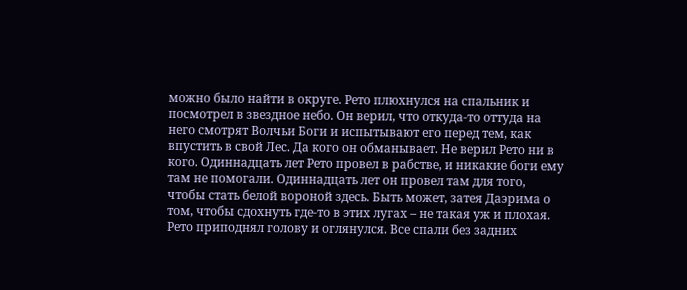можно было найти в округе. Рето плюхнулся на спальник и посмотрел в звездное небо. Он верил, что откуда-то оттуда на него смотрят Волчьи Боги и испытывают его перед тем, как впустить в свой Лес. Да кого он обманывает. Не верил Рето ни в кого. Одиннадцать лет Рето провел в рабстве, и никакие боги ему там не помогали. Одиннадцать лет он провел там для того, чтобы стать белой вороной здесь. Быть может, затея Даэрима о том, чтобы сдохнуть где-то в этих лугах – не такая уж и плохая.
Рето приподнял голову и оглянулся. Все спали без задних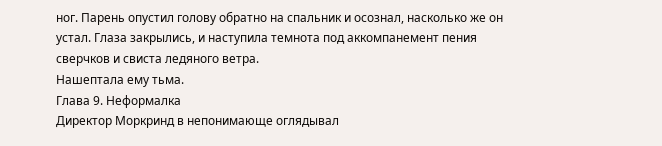ног. Парень опустил голову обратно на спальник и осознал, насколько же он устал. Глаза закрылись, и наступила темнота под аккомпанемент пения сверчков и свиста ледяного ветра.
Нашептала ему тьма.
Глава 9. Неформалка
Директор Моркринд в непонимающе оглядывал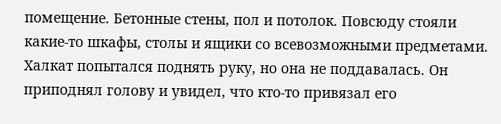помещение. Бетонные стены, пол и потолок. Повсюду стояли какие-то шкафы, столы и ящики со всевозможными предметами. Халкат попытался поднять руку, но она не поддавалась. Он приподнял голову и увидел, что кто-то привязал его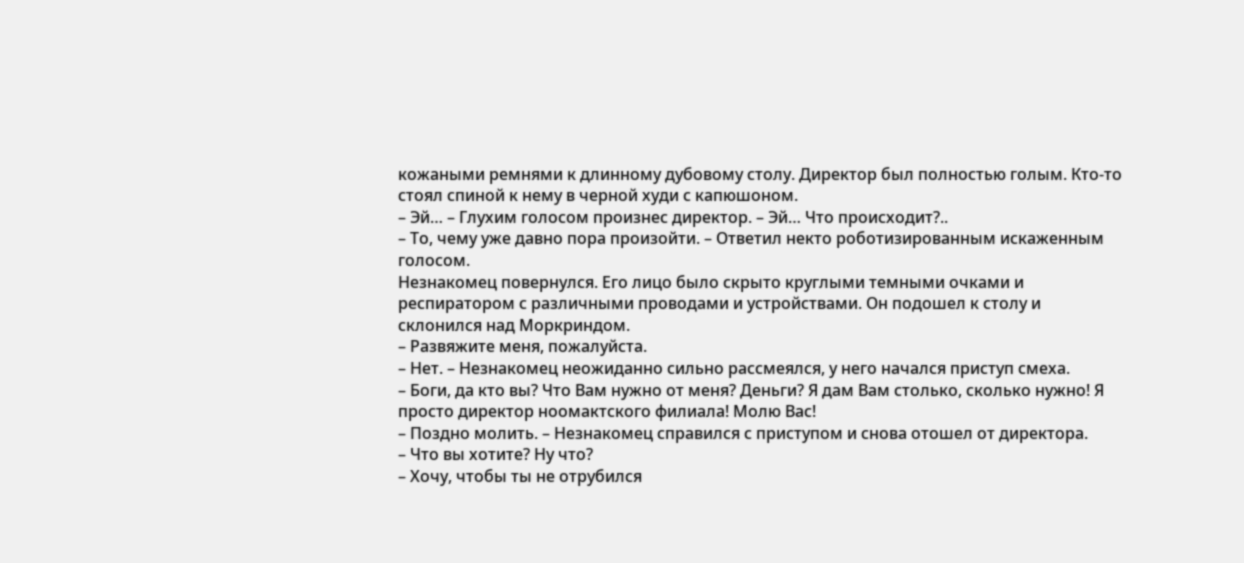кожаными ремнями к длинному дубовому столу. Директор был полностью голым. Кто-то стоял спиной к нему в черной худи с капюшоном.
– Эй… – Глухим голосом произнес директор. – Эй… Что происходит?..
– То, чему уже давно пора произойти. – Ответил некто роботизированным искаженным голосом.
Незнакомец повернулся. Его лицо было скрыто круглыми темными очками и респиратором с различными проводами и устройствами. Он подошел к столу и склонился над Моркриндом.
– Развяжите меня, пожалуйста.
– Нет. – Незнакомец неожиданно сильно рассмеялся, у него начался приступ смеха.
– Боги, да кто вы? Что Вам нужно от меня? Деньги? Я дам Вам столько, сколько нужно! Я просто директор ноомактского филиала! Молю Вас!
– Поздно молить. – Незнакомец справился с приступом и снова отошел от директора.
– Что вы хотите? Ну что?
– Хочу, чтобы ты не отрубился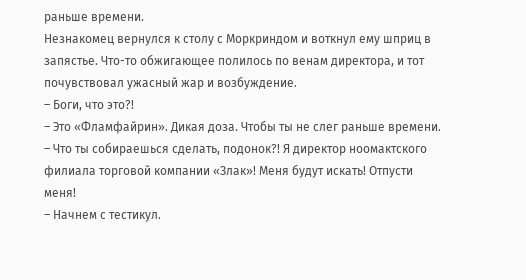раньше времени.
Незнакомец вернулся к столу с Моркриндом и воткнул ему шприц в запястье. Что-то обжигающее полилось по венам директора, и тот почувствовал ужасный жар и возбуждение.
– Боги, что это?!
– Это «Фламфайрин». Дикая доза. Чтобы ты не слег раньше времени.
– Что ты собираешься сделать, подонок?! Я директор ноомактского филиала торговой компании «Злак»! Меня будут искать! Отпусти меня!
– Начнем с тестикул.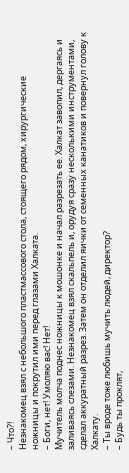– Что?!
Незнакомец взял с небольшого пластмассового стола, стоящего рядом, хирургические ножницы и покрутил ими перед глазами Халката.
– Боги, нет! Умоляю вас! Нет!
Мучитель молча поднес ножницы к мошонке и начал разрезать ее. Халкат завопил, дергаясь и заливаясь слезами. Незнакомец взял скальпель и, орудуя сразу несколькими инструментами, сделал аккуратный разрез. Затем он отделил яички от семенных канатиков и повернул голову к Халкату.
– Ты вроде тоже любишь мучить людей, директор?
– Будь ты проклят,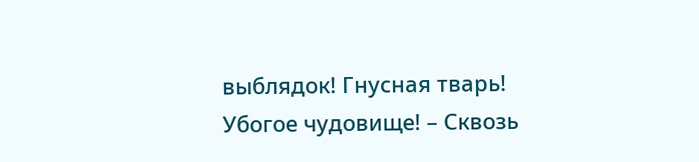выблядок! Гнусная тварь! Убогое чудовище! – Сквозь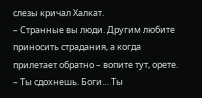слезы кричал Халкат.
– Странные вы люди. Другим любите приносить страдания, а когда прилетает обратно – вопите тут, орете.
– Ты сдохнешь. Боги… Ты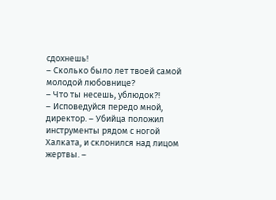сдохнешь!
– Сколько было лет твоей самой молодой любовнице?
– Что ты несешь, ублюдок?!
– Исповедуйся передо мной, директор. – Убийца положил инструменты рядом с ногой Халката, и склонился над лицом жертвы. –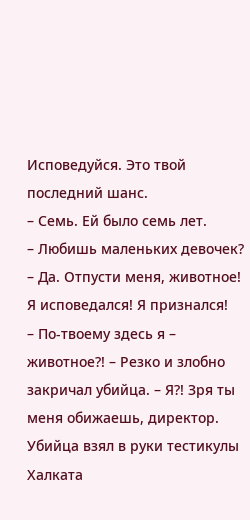Исповедуйся. Это твой последний шанс.
– Семь. Ей было семь лет.
– Любишь маленьких девочек?
– Да. Отпусти меня, животное! Я исповедался! Я признался!
– По-твоему здесь я – животное?! – Резко и злобно закричал убийца. – Я?! Зря ты меня обижаешь, директор.
Убийца взял в руки тестикулы Халката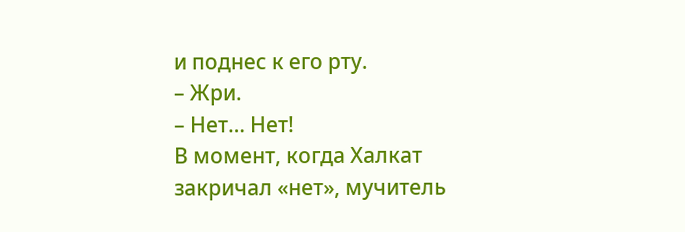и поднес к его рту.
– Жри.
– Нет… Нет!
В момент, когда Халкат закричал «нет», мучитель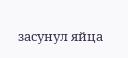засунул яйца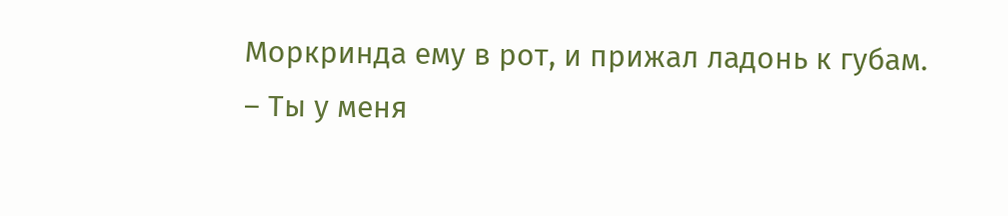Моркринда ему в рот, и прижал ладонь к губам.
– Ты у меня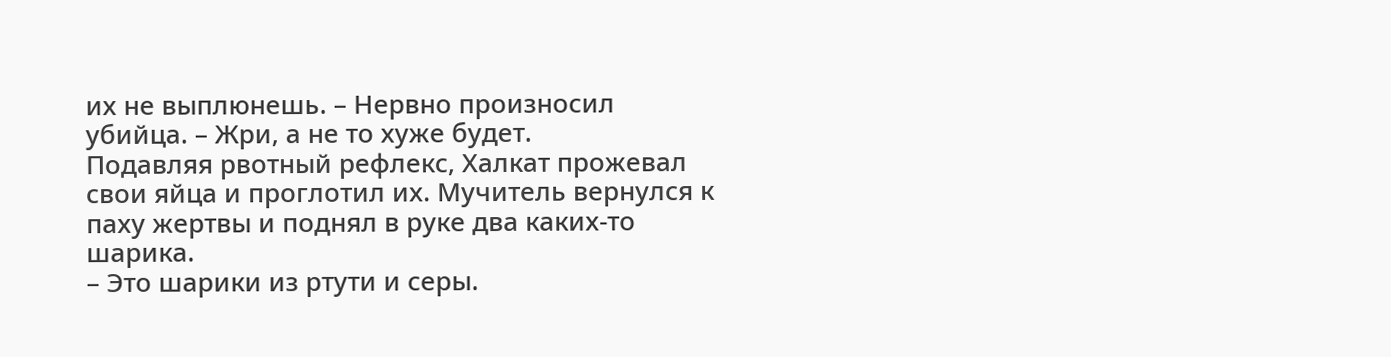их не выплюнешь. – Нервно произносил убийца. – Жри, а не то хуже будет.
Подавляя рвотный рефлекс, Халкат прожевал свои яйца и проглотил их. Мучитель вернулся к паху жертвы и поднял в руке два каких-то шарика.
– Это шарики из ртути и серы.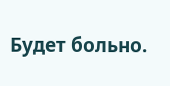Будет больно.